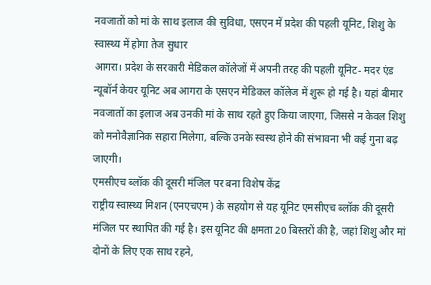नवजातों को मां के साथ इलाज की सुविधा, एसएन में प्रदेश की पहली यूनिट, शिशु के स्वास्थ्य में होगा तेज सुधार
आगरा। प्रदेश के सरकारी मेडिकल कॉलेजों में अपनी तरह की पहली यूनिट- मदर एंड न्यूबॉर्न केयर यूनिट अब आगरा के एसएन मेडिकल कॉलेज में शुरू हो गई है। यहां बीमार नवजातों का इलाज अब उनकी मां के साथ रहते हुए किया जाएगा, जिससे न केवल शिशु को मनोवैज्ञानिक सहारा मिलेगा, बल्कि उनके स्वस्थ होने की संभावना भी कई गुना बढ़ जाएगी।
एमसीएच ब्लॉक की दूसरी मंजिल पर बना विशेष केंद्र
राष्ट्रीय स्वास्थ्य मिशन (एनएचएम) के सहयोग से यह यूनिट एमसीएच ब्लॉक की दूसरी मंजिल पर स्थापित की गई है। इस यूनिट की क्षमता 20 बिस्तरों की है, जहां शिशु और मां दोनों के लिए एक साथ रहने,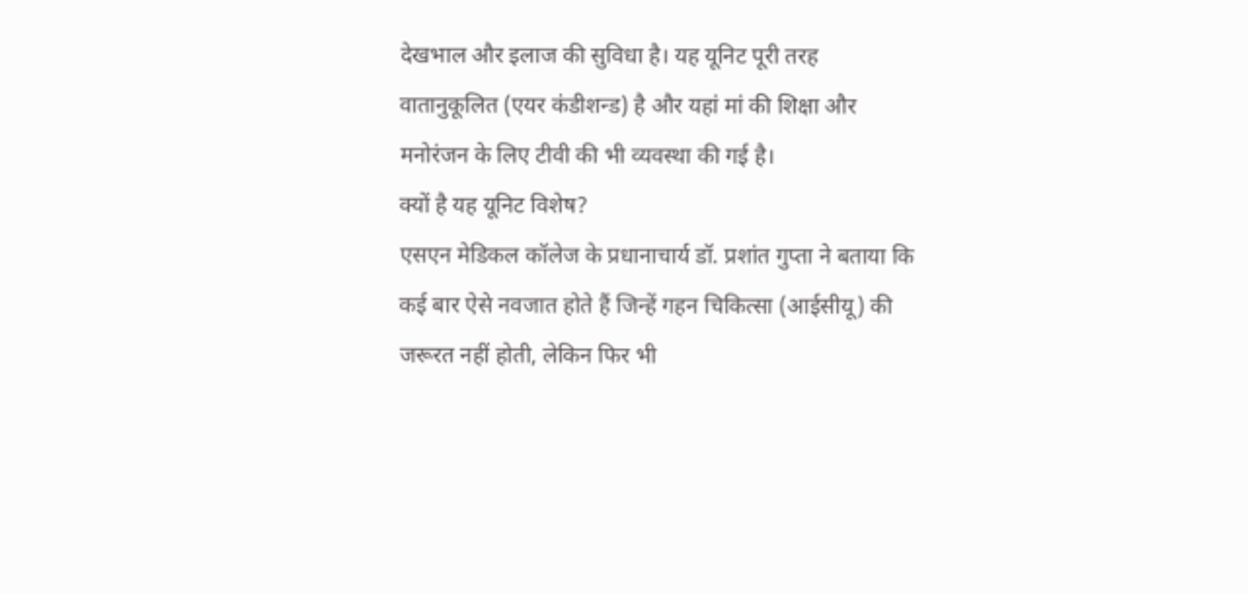देखभाल और इलाज की सुविधा है। यह यूनिट पूरी तरह वातानुकूलित (एयर कंडीशन्ड) है और यहां मां की शिक्षा और मनोरंजन के लिए टीवी की भी व्यवस्था की गई है।
क्यों है यह यूनिट विशेष?
एसएन मेडिकल कॉलेज के प्रधानाचार्य डॉ. प्रशांत गुप्ता ने बताया कि कई बार ऐसे नवजात होते हैं जिन्हें गहन चिकित्सा (आईसीयू) की जरूरत नहीं होती, लेकिन फिर भी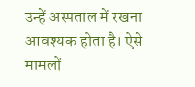उन्हें अस्पताल में रखना आवश्यक होता है। ऐसे मामलों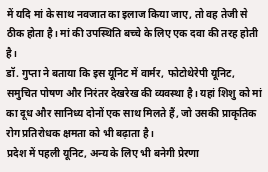में यदि मां के साथ नवजात का इलाज किया जाए, तो वह तेजी से ठीक होता है। मां की उपस्थिति बच्चे के लिए एक दवा की तरह होती है।
डॉ. गुप्ता ने बताया कि इस यूनिट में वार्मर, फोटोथेरेपी यूनिट, समुचित पोषण और निरंतर देखरेख की व्यवस्था है। यहां शिशु को मां का दूध और सानिध्य दोनों एक साथ मिलते हैं, जो उसकी प्राकृतिक रोग प्रतिरोधक क्षमता को भी बढ़ाता है।
प्रदेश में पहली यूनिट, अन्य के लिए भी बनेगी प्रेरणा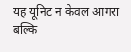यह यूनिट न केवल आगरा बल्कि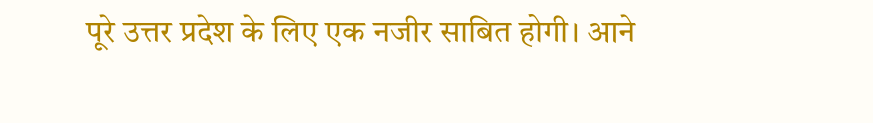पूरे उत्तर प्रदेश के लिए एक नजीर साबित होगी। आने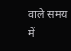वाले समय में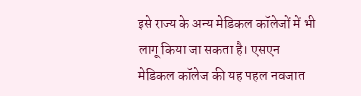इसे राज्य के अन्य मेडिकल कॉलेजों में भी लागू किया जा सकता है। एसएन मेडिकल कॉलेज की यह पहल नवजात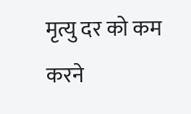मृत्यु दर को कम करने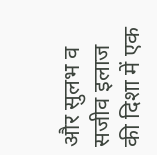और सुलभ व सजीव इलाज की दिशा में एक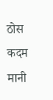ठोस कदम मानी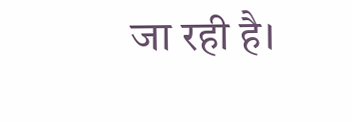जा रही है।